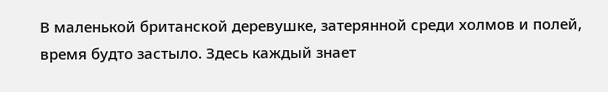В маленькой британской деревушке, затерянной среди холмов и полей, время будто застыло. Здесь каждый знает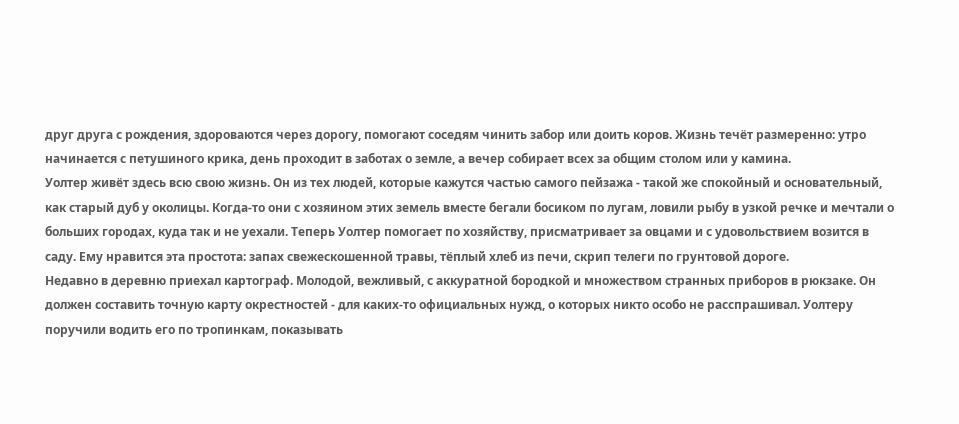друг друга с рождения, здороваются через дорогу, помогают соседям чинить забор или доить коров. Жизнь течёт размеренно: утро начинается с петушиного крика, день проходит в заботах о земле, а вечер собирает всех за общим столом или у камина.
Уолтер живёт здесь всю свою жизнь. Он из тех людей, которые кажутся частью самого пейзажа - такой же спокойный и основательный, как старый дуб у околицы. Когда-то они с хозяином этих земель вместе бегали босиком по лугам, ловили рыбу в узкой речке и мечтали о больших городах, куда так и не уехали. Теперь Уолтер помогает по хозяйству, присматривает за овцами и с удовольствием возится в саду. Ему нравится эта простота: запах свежескошенной травы, тёплый хлеб из печи, скрип телеги по грунтовой дороге.
Недавно в деревню приехал картограф. Молодой, вежливый, с аккуратной бородкой и множеством странных приборов в рюкзаке. Он должен составить точную карту окрестностей - для каких-то официальных нужд, о которых никто особо не расспрашивал. Уолтеру поручили водить его по тропинкам, показывать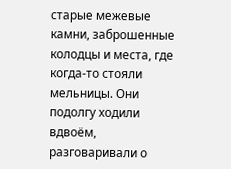старые межевые камни, заброшенные колодцы и места, где когда-то стояли мельницы. Они подолгу ходили вдвоём, разговаривали о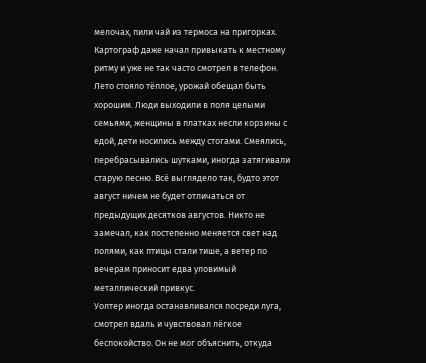мелочах, пили чай из термоса на пригорках. Картограф даже начал привыкать к местному ритму и уже не так часто смотрел в телефон.
Лето стояло тёплое, урожай обещал быть хорошим. Люди выходили в поля целыми семьями, женщины в платках несли корзины с едой, дети носились между стогами. Смеялись, перебрасывались шутками, иногда затягивали старую песню. Всё выглядело так, будто этот август ничем не будет отличаться от предыдущих десятков августов. Никто не замечал, как постепенно меняется свет над полями, как птицы стали тише, а ветер по вечерам приносит едва уловимый металлический привкус.
Уолтер иногда останавливался посреди луга, смотрел вдаль и чувствовал лёгкое беспокойство. Он не мог объяснить, откуда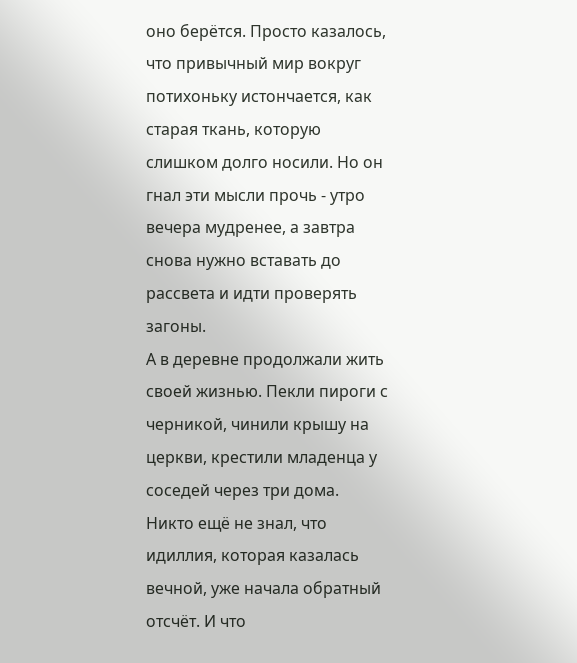оно берётся. Просто казалось, что привычный мир вокруг потихоньку истончается, как старая ткань, которую слишком долго носили. Но он гнал эти мысли прочь - утро вечера мудренее, а завтра снова нужно вставать до рассвета и идти проверять загоны.
А в деревне продолжали жить своей жизнью. Пекли пироги с черникой, чинили крышу на церкви, крестили младенца у соседей через три дома. Никто ещё не знал, что идиллия, которая казалась вечной, уже начала обратный отсчёт. И что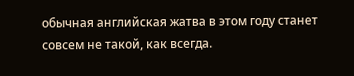обычная английская жатва в этом году станет совсем не такой, как всегда.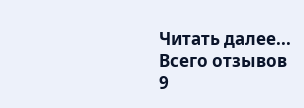Читать далее...
Всего отзывов
9